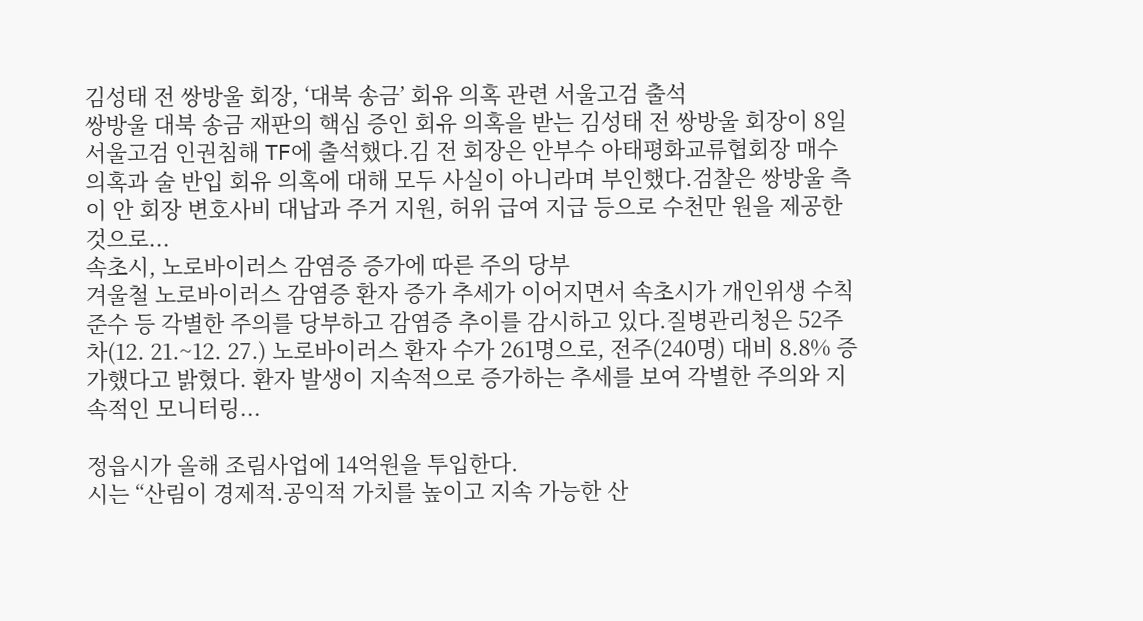김성태 전 쌍방울 회장, ‘대북 송금’ 회유 의혹 관련 서울고검 출석
쌍방울 대북 송금 재판의 핵심 증인 회유 의혹을 받는 김성태 전 쌍방울 회장이 8일 서울고검 인권침해 TF에 출석했다.김 전 회장은 안부수 아태평화교류협회장 매수 의혹과 술 반입 회유 의혹에 대해 모두 사실이 아니라며 부인했다.검찰은 쌍방울 측이 안 회장 변호사비 대납과 주거 지원, 허위 급여 지급 등으로 수천만 원을 제공한 것으로...
속초시, 노로바이러스 감염증 증가에 따른 주의 당부
겨울철 노로바이러스 감염증 환자 증가 추세가 이어지면서 속초시가 개인위생 수칙 준수 등 각별한 주의를 당부하고 감염증 추이를 감시하고 있다.질병관리청은 52주차(12. 21.~12. 27.) 노로바이러스 환자 수가 261명으로, 전주(240명) 대비 8.8% 증가했다고 밝혔다. 환자 발생이 지속적으로 증가하는 추세를 보여 각별한 주의와 지속적인 모니터링...

정읍시가 올해 조림사업에 14억원을 투입한다.
시는 “산림이 경제적.공익적 가치를 높이고 지속 가능한 산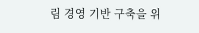림 경영 기반 구축을 위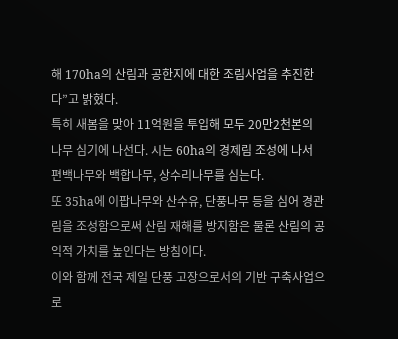해 170ha의 산림과 공한지에 대한 조림사업을 추진한다”고 밝혔다.
특히 새봄을 맞아 11억원을 투입해 모두 20만2천본의 나무 심기에 나선다. 시는 60ha의 경제림 조성에 나서 편백나무와 백합나무, 상수리나무를 심는다.
또 35ha에 이팝나무와 산수유, 단풍나무 등을 심어 경관림을 조성함으로써 산림 재해를 방지함은 물론 산림의 공익적 가치를 높인다는 방침이다.
이와 함께 전국 제일 단풍 고장으로서의 기반 구축사업으로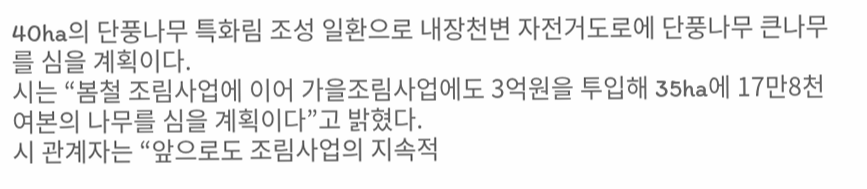40ha의 단풍나무 특화림 조성 일환으로 내장천변 자전거도로에 단풍나무 큰나무를 심을 계획이다.
시는 “봄철 조림사업에 이어 가을조림사업에도 3억원을 투입해 35ha에 17만8천여본의 나무를 심을 계획이다”고 밝혔다.
시 관계자는 “앞으로도 조림사업의 지속적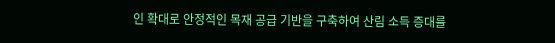인 확대로 안정적인 목재 공급 기반을 구축하여 산림 소득 증대를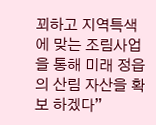꾀하고 지역특색에 맞는 조림사업을 통해 미래 정읍의 산림 자산을 확보 하겠다”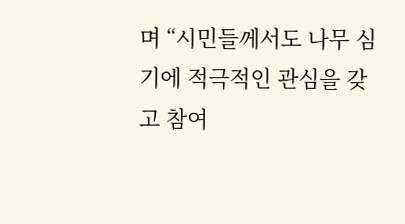며 “시민들께서도 나무 심기에 적극적인 관심을 갖고 참여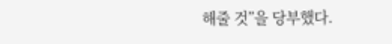해줄 것”을 당부했다.